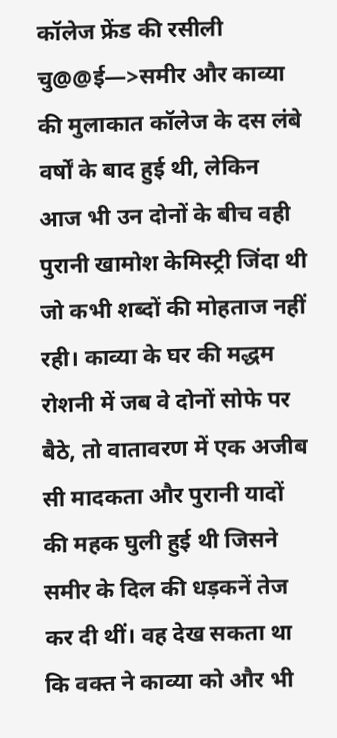कॉलेज फ्रेंड की रसीली चु@@ई—>समीर और काव्या की मुलाकात कॉलेज के दस लंबे वर्षों के बाद हुई थी, लेकिन आज भी उन दोनों के बीच वही पुरानी खामोश केमिस्ट्री जिंदा थी जो कभी शब्दों की मोहताज नहीं रही। काव्या के घर की मद्धम रोशनी में जब वे दोनों सोफे पर बैठे, तो वातावरण में एक अजीब सी मादकता और पुरानी यादों की महक घुली हुई थी जिसने समीर के दिल की धड़कनें तेज कर दी थीं। वह देख सकता था कि वक्त ने काव्या को और भी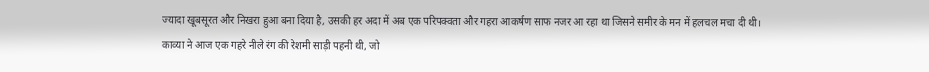ज्यादा खूबसूरत और निखरा हुआ बना दिया है, उसकी हर अदा में अब एक परिपक्वता और गहरा आकर्षण साफ नजर आ रहा था जिसने समीर के मन में हलचल मचा दी थी।
काव्या ने आज एक गहरे नीले रंग की रेशमी साड़ी पहनी थी, जो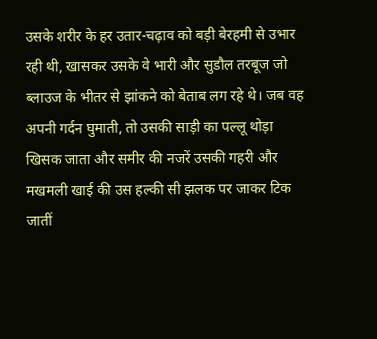उसके शरीर के हर उतार-चढ़ाव को बड़ी बेरहमी से उभार रही थी, खासकर उसके वे भारी और सुडौल तरबूज जो ब्लाउज के भीतर से झांकने को बेताब लग रहे थे। जब वह अपनी गर्दन घुमाती, तो उसकी साड़ी का पल्लू थोड़ा खिसक जाता और समीर की नजरें उसकी गहरी और मखमली खाई की उस हल्की सी झलक पर जाकर टिक जातीं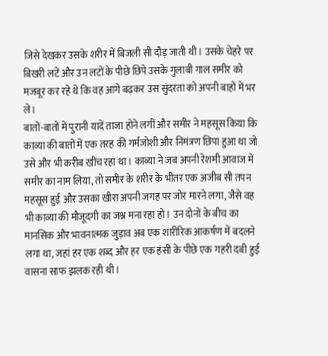जिसे देखकर उसके शरीर में बिजली सी दौड़ जाती थी। उसके चेहरे पर बिखरी लटें और उन लटों के पीछे छिपे उसके गुलाबी गाल समीर को मजबूर कर रहे थे कि वह आगे बढ़कर उस सुंदरता को अपनी बाहों में भर ले।
बातों-बातों में पुरानी यादें ताजा होने लगीं और समीर ने महसूस किया कि काव्या की बातों में एक तरह की गर्मजोशी और निमंत्रण छिपा हुआ था जो उसे और भी करीब खींच रहा था। काव्या ने जब अपनी रेशमी आवाज में समीर का नाम लिया, तो समीर के शरीर के भीतर एक अजीब सी तपन महसूस हुई और उसका खीरा अपनी जगह पर जोर मारने लगा, जैसे वह भी काव्या की मौजूदगी का जश्न मना रहा हो। उन दोनों के बीच का मानसिक और भावनात्मक जुड़ाव अब एक शारीरिक आकर्षण में बदलने लगा था, जहां हर एक शब्द और हर एक हंसी के पीछे एक गहरी दबी हुई वासना साफ झलक रही थी।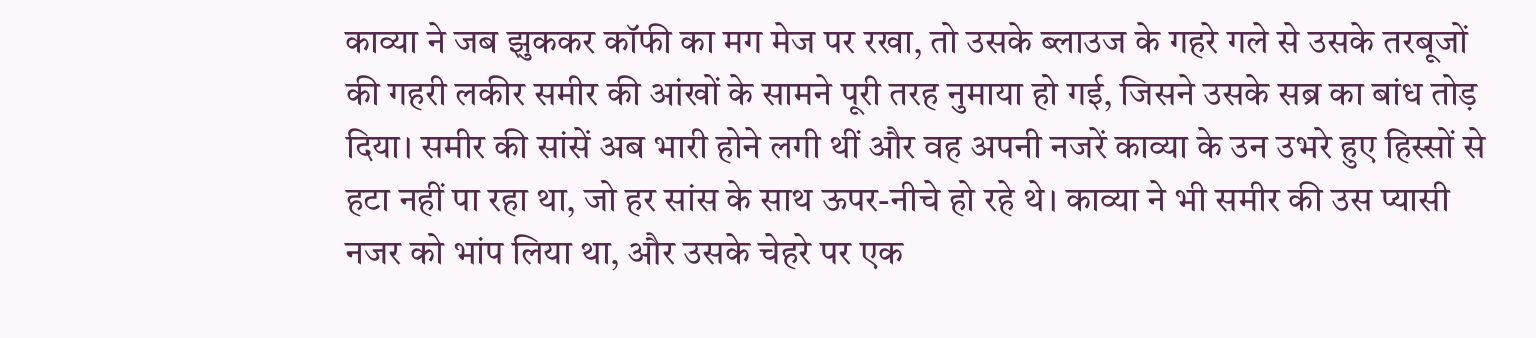काव्या ने जब झुककर कॉफी का मग मेज पर रखा, तो उसके ब्लाउज के गहरे गले से उसके तरबूजों की गहरी लकीर समीर की आंखों के सामने पूरी तरह नुमाया हो गई, जिसने उसके सब्र का बांध तोड़ दिया। समीर की सांसें अब भारी होने लगी थीं और वह अपनी नजरें काव्या के उन उभरे हुए हिस्सों से हटा नहीं पा रहा था, जो हर सांस के साथ ऊपर-नीचे हो रहे थे। काव्या ने भी समीर की उस प्यासी नजर को भांप लिया था, और उसके चेहरे पर एक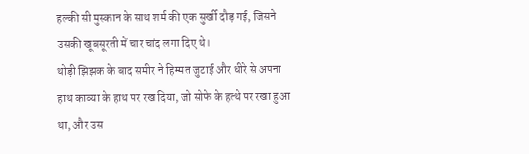हल्की सी मुस्कान के साथ शर्म की एक सुर्खी दौड़ गई, जिसने उसकी खूबसूरती में चार चांद लगा दिए थे।
थोड़ी झिझक के बाद समीर ने हिम्मत जुटाई और धीरे से अपना हाथ काव्या के हाथ पर रख दिया, जो सोफे के हत्थे पर रखा हुआ था, और उस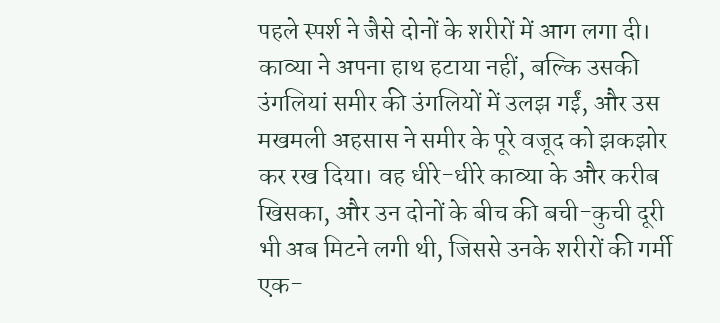पहले स्पर्श ने जैसे दोनों के शरीरों में आग लगा दी। काव्या ने अपना हाथ हटाया नहीं, बल्कि उसकी उंगलियां समीर की उंगलियों में उलझ गईं, और उस मखमली अहसास ने समीर के पूरे वजूद को झकझोर कर रख दिया। वह धीरे-धीरे काव्या के और करीब खिसका, और उन दोनों के बीच की बची-कुची दूरी भी अब मिटने लगी थी, जिससे उनके शरीरों की गर्मी एक-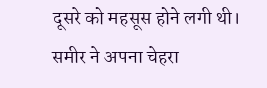दूसरे को महसूस होने लगी थी।
समीर ने अपना चेहरा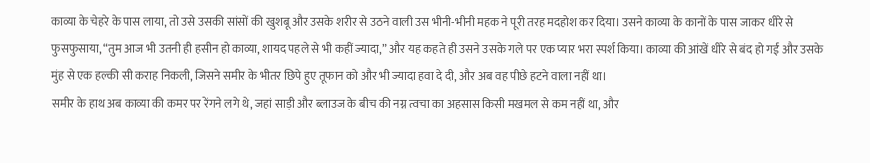काव्या के चेहरे के पास लाया, तो उसे उसकी सांसों की खुशबू और उसके शरीर से उठने वाली उस भीनी-भीनी महक ने पूरी तरह मदहोश कर दिया। उसने काव्या के कानों के पास जाकर धीरे से फुसफुसाया, “तुम आज भी उतनी ही हसीन हो काव्या, शायद पहले से भी कहीं ज्यादा,” और यह कहते ही उसने उसके गले पर एक प्यार भरा स्पर्श किया। काव्या की आंखें धीरे से बंद हो गईं और उसके मुंह से एक हल्की सी कराह निकली, जिसने समीर के भीतर छिपे हुए तूफान को और भी ज्यादा हवा दे दी, और अब वह पीछे हटने वाला नहीं था।
समीर के हाथ अब काव्या की कमर पर रेंगने लगे थे, जहां साड़ी और ब्लाउज के बीच की नग्न त्वचा का अहसास किसी मखमल से कम नहीं था, और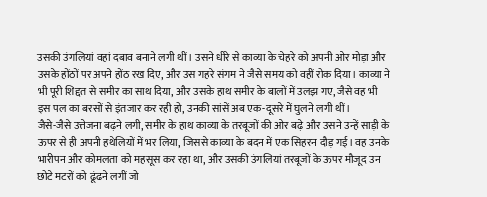उसकी उंगलियां वहां दबाव बनाने लगी थीं। उसने धीरे से काव्या के चेहरे को अपनी ओर मोड़ा और उसके होंठों पर अपने होंठ रख दिए, और उस गहरे संगम ने जैसे समय को वहीं रोक दिया। काव्या ने भी पूरी शिद्दत से समीर का साथ दिया, और उसके हाथ समीर के बालों में उलझ गए, जैसे वह भी इस पल का बरसों से इंतजार कर रही हो, उनकी सांसें अब एक-दूसरे में घुलने लगी थीं।
जैसे-जैसे उत्तेजना बढ़ने लगी, समीर के हाथ काव्या के तरबूजों की ओर बढ़े और उसने उन्हें साड़ी के ऊपर से ही अपनी हथेलियों में भर लिया, जिससे काव्या के बदन में एक सिहरन दौड़ गई। वह उनके भारीपन और कोमलता को महसूस कर रहा था, और उसकी उंगलियां तरबूजों के ऊपर मौजूद उन छोटे मटरों को ढूंढने लगीं जो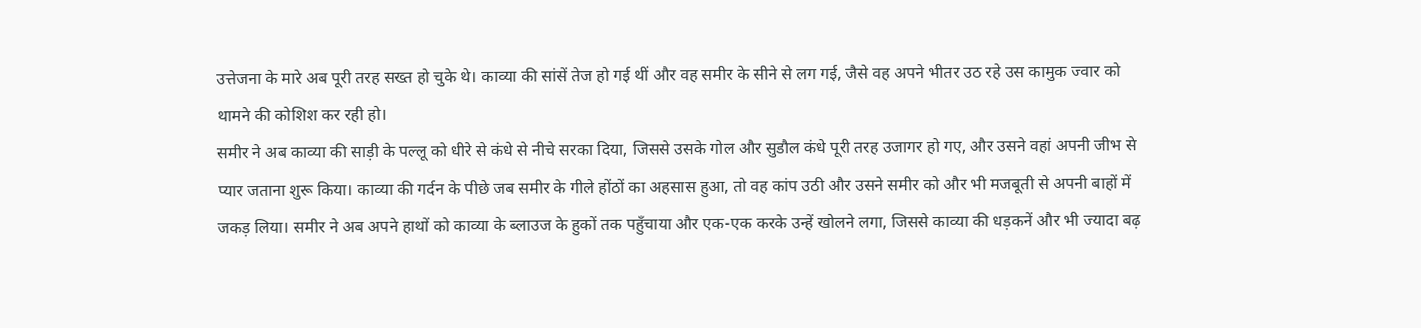उत्तेजना के मारे अब पूरी तरह सख्त हो चुके थे। काव्या की सांसें तेज हो गई थीं और वह समीर के सीने से लग गई, जैसे वह अपने भीतर उठ रहे उस कामुक ज्वार को थामने की कोशिश कर रही हो।
समीर ने अब काव्या की साड़ी के पल्लू को धीरे से कंधे से नीचे सरका दिया, जिससे उसके गोल और सुडौल कंधे पूरी तरह उजागर हो गए, और उसने वहां अपनी जीभ से प्यार जताना शुरू किया। काव्या की गर्दन के पीछे जब समीर के गीले होंठों का अहसास हुआ, तो वह कांप उठी और उसने समीर को और भी मजबूती से अपनी बाहों में जकड़ लिया। समीर ने अब अपने हाथों को काव्या के ब्लाउज के हुकों तक पहुँचाया और एक-एक करके उन्हें खोलने लगा, जिससे काव्या की धड़कनें और भी ज्यादा बढ़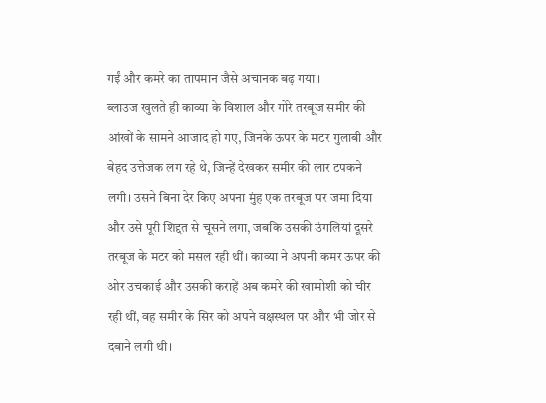गईं और कमरे का तापमान जैसे अचानक बढ़ गया।
ब्लाउज खुलते ही काव्या के विशाल और गोरे तरबूज समीर की आंखों के सामने आजाद हो गए, जिनके ऊपर के मटर गुलाबी और बेहद उत्तेजक लग रहे थे, जिन्हें देखकर समीर की लार टपकने लगी। उसने बिना देर किए अपना मुंह एक तरबूज पर जमा दिया और उसे पूरी शिद्दत से चूसने लगा, जबकि उसकी उंगलियां दूसरे तरबूज के मटर को मसल रही थीं। काव्या ने अपनी कमर ऊपर की ओर उचकाई और उसकी कराहें अब कमरे की खामोशी को चीर रही थीं, वह समीर के सिर को अपने वक्षस्थल पर और भी जोर से दबाने लगी थी।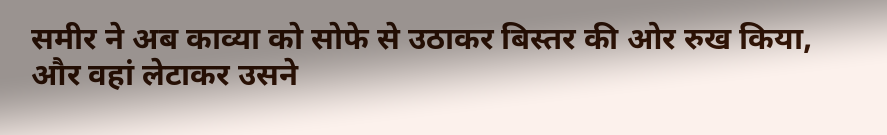समीर ने अब काव्या को सोफे से उठाकर बिस्तर की ओर रुख किया, और वहां लेटाकर उसने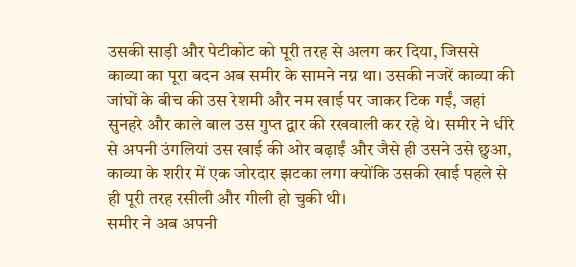उसकी साड़ी और पेटीकोट को पूरी तरह से अलग कर दिया, जिससे काव्या का पूरा बदन अब समीर के सामने नग्न था। उसकी नजरें काव्या की जांघों के बीच की उस रेशमी और नम खाई पर जाकर टिक गईं, जहां सुनहरे और काले बाल उस गुप्त द्वार की रखवाली कर रहे थे। समीर ने धीरे से अपनी उंगलियां उस खाई की ओर बढ़ाईं और जैसे ही उसने उसे छुआ, काव्या के शरीर में एक जोरदार झटका लगा क्योंकि उसकी खाई पहले से ही पूरी तरह रसीली और गीली हो चुकी थी।
समीर ने अब अपनी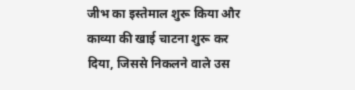जीभ का इस्तेमाल शुरू किया और काव्या की खाई चाटना शुरू कर दिया, जिससे निकलने वाले उस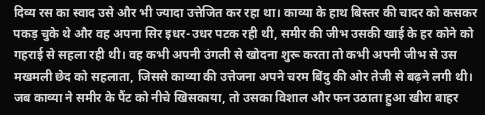दिव्य रस का स्वाद उसे और भी ज्यादा उत्तेजित कर रहा था। काव्या के हाथ बिस्तर की चादर को कसकर पकड़ चुके थे और वह अपना सिर इधर-उधर पटक रही थी, समीर की जीभ उसकी खाई के हर कोने को गहराई से सहला रही थी। वह कभी अपनी उंगली से खोदना शुरू करता तो कभी अपनी जीभ से उस मखमली छेद को सहलाता, जिससे काव्या की उत्तेजना अपने चरम बिंदु की ओर तेजी से बढ़ने लगी थी।
जब काव्या ने समीर के पैंट को नीचे खिसकाया, तो उसका विशाल और फन उठाता हुआ खीरा बाहर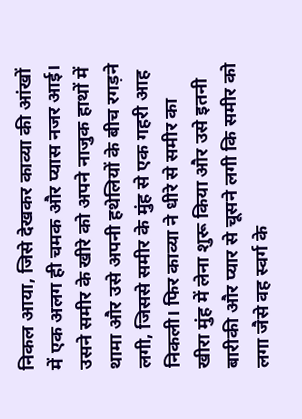निकल आया, जिसे देखकर काव्या की आंखों में एक अलग ही चमक और प्यास नजर आई। उसने समीर के खीरे को अपने नाजुक हाथों में थामा और उसे अपनी हथेलियों के बीच रगड़ने लगी, जिससे समीर के मुंह से एक गहरी आह निकली। फिर काव्या ने धीरे से समीर का खीरा मुंह में लेना शुरू किया और उसे इतनी बारीकी और प्यार से चूसने लगी कि समीर को लगा जैसे वह स्वर्ग के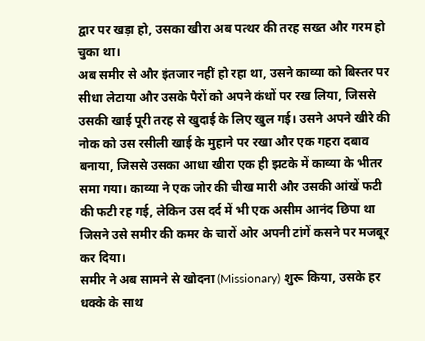द्वार पर खड़ा हो, उसका खीरा अब पत्थर की तरह सख्त और गरम हो चुका था।
अब समीर से और इंतजार नहीं हो रहा था, उसने काव्या को बिस्तर पर सीधा लेटाया और उसके पैरों को अपने कंधों पर रख लिया, जिससे उसकी खाई पूरी तरह से खुदाई के लिए खुल गई। उसने अपने खीरे की नोक को उस रसीली खाई के मुहाने पर रखा और एक गहरा दबाव बनाया, जिससे उसका आधा खीरा एक ही झटके में काव्या के भीतर समा गया। काव्या ने एक जोर की चीख मारी और उसकी आंखें फटी की फटी रह गई, लेकिन उस दर्द में भी एक असीम आनंद छिपा था जिसने उसे समीर की कमर के चारों ओर अपनी टांगें कसने पर मजबूर कर दिया।
समीर ने अब सामने से खोदना (Missionary) शुरू किया, उसके हर धक्के के साथ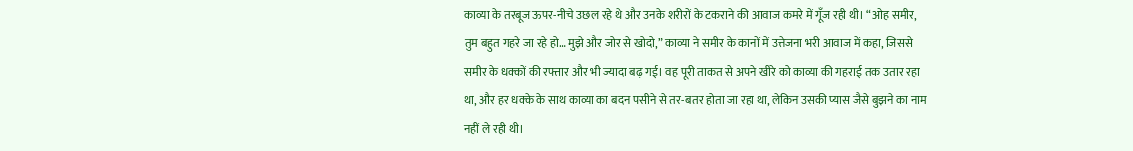काव्या के तरबूज ऊपर-नीचे उछल रहे थे और उनके शरीरों के टकराने की आवाज कमरे में गूँज रही थी। “ओह समीर, तुम बहुत गहरे जा रहे हो… मुझे और जोर से खोदो,” काव्या ने समीर के कानों में उत्तेजना भरी आवाज में कहा, जिससे समीर के धक्कों की रफ्तार और भी ज्यादा बढ़ गई। वह पूरी ताकत से अपने खीरे को काव्या की गहराई तक उतार रहा था, और हर धक्के के साथ काव्या का बदन पसीने से तर-बतर होता जा रहा था, लेकिन उसकी प्यास जैसे बुझने का नाम नहीं ले रही थी।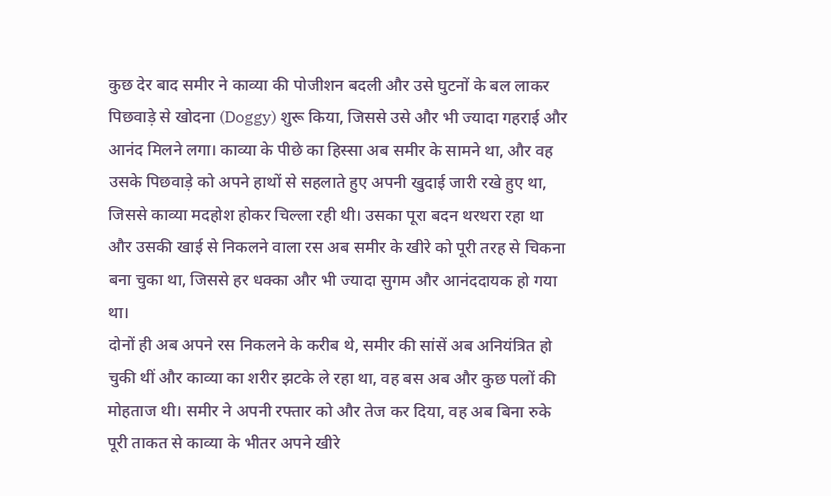कुछ देर बाद समीर ने काव्या की पोजीशन बदली और उसे घुटनों के बल लाकर पिछवाड़े से खोदना (Doggy) शुरू किया, जिससे उसे और भी ज्यादा गहराई और आनंद मिलने लगा। काव्या के पीछे का हिस्सा अब समीर के सामने था, और वह उसके पिछवाड़े को अपने हाथों से सहलाते हुए अपनी खुदाई जारी रखे हुए था, जिससे काव्या मदहोश होकर चिल्ला रही थी। उसका पूरा बदन थरथरा रहा था और उसकी खाई से निकलने वाला रस अब समीर के खीरे को पूरी तरह से चिकना बना चुका था, जिससे हर धक्का और भी ज्यादा सुगम और आनंददायक हो गया था।
दोनों ही अब अपने रस निकलने के करीब थे, समीर की सांसें अब अनियंत्रित हो चुकी थीं और काव्या का शरीर झटके ले रहा था, वह बस अब और कुछ पलों की मोहताज थी। समीर ने अपनी रफ्तार को और तेज कर दिया, वह अब बिना रुके पूरी ताकत से काव्या के भीतर अपने खीरे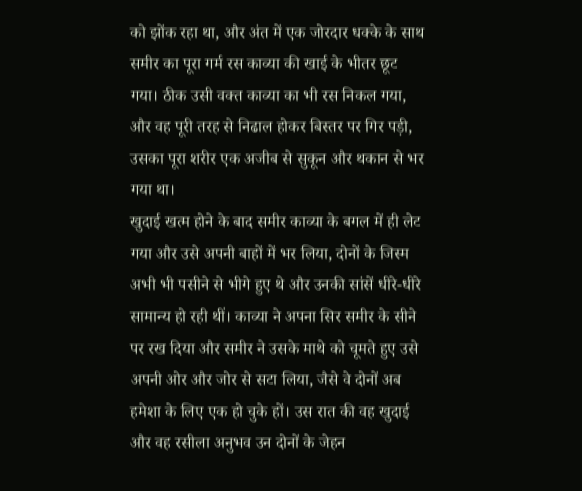को झोंक रहा था, और अंत में एक जोरदार धक्के के साथ समीर का पूरा गर्म रस काव्या की खाई के भीतर छूट गया। ठीक उसी वक्त काव्या का भी रस निकल गया, और वह पूरी तरह से निढाल होकर बिस्तर पर गिर पड़ी, उसका पूरा शरीर एक अजीब से सुकून और थकान से भर गया था।
खुदाई खत्म होने के बाद समीर काव्या के बगल में ही लेट गया और उसे अपनी बाहों में भर लिया, दोनों के जिस्म अभी भी पसीने से भीगे हुए थे और उनकी सांसें धीरे-धीरे सामान्य हो रही थीं। काव्या ने अपना सिर समीर के सीने पर रख दिया और समीर ने उसके माथे को चूमते हुए उसे अपनी ओर और जोर से सटा लिया, जैसे वे दोनों अब हमेशा के लिए एक हो चुके हों। उस रात की वह खुदाई और वह रसीला अनुभव उन दोनों के जेहन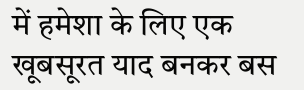में हमेशा के लिए एक खूबसूरत याद बनकर बस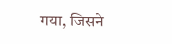गया, जिसने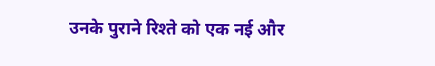उनके पुराने रिश्ते को एक नई और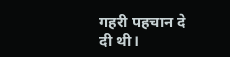गहरी पहचान दे दी थी।